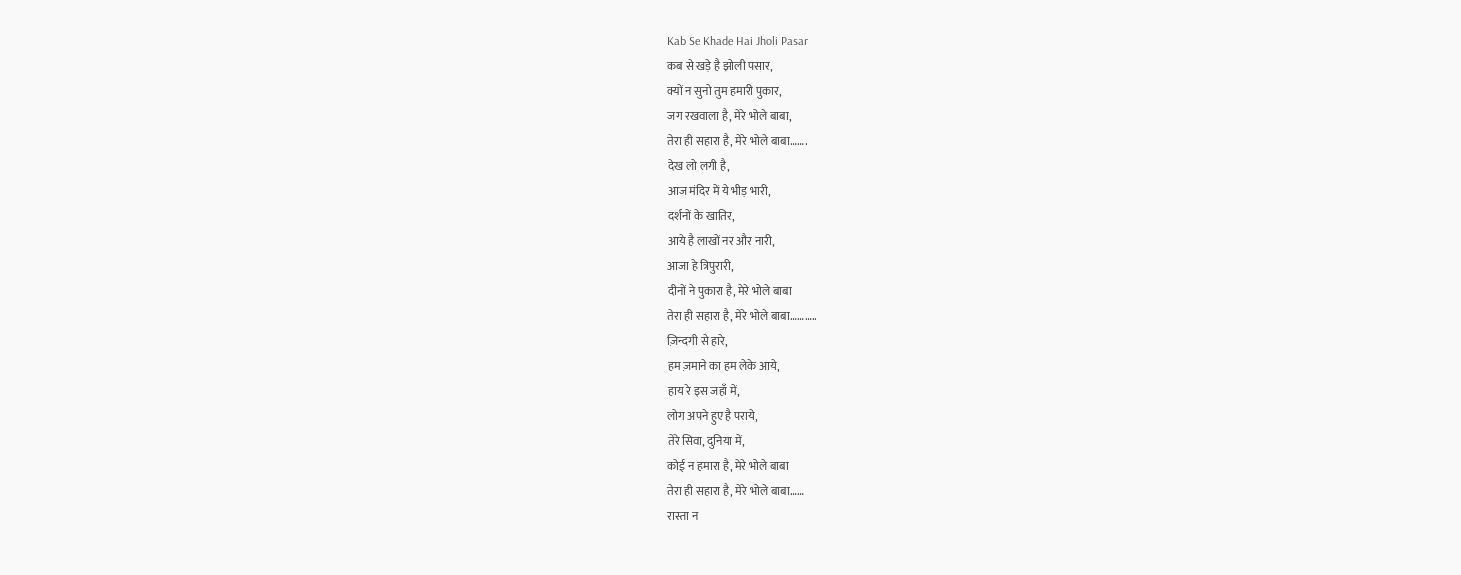Kab Se Khade Hai Jholi Pasar
कब से खड़े है झोली पसार,
क्यों न सुनो तुम हमारी पुकार,
जग रखवाला है, मेरे भोले बाबा,
तेरा ही सहारा है, मेरे भोले बाबा…….
देख लो लगी है,
आज मंदिर में ये भीड़ भारी,
दर्शनों के खातिर,
आये है लाखों नर और नारी,
आजा हे त्रिपुरारी,
दीनों ने पुकारा है, मेरे भोले बाबा
तेरा ही सहारा है, मेरे भोले बाबा………..
ज़िन्दगी से हारे,
हम ज़माने का हम लेके आये,
हाय रे इस जहाँ में,
लोग अपने हुए है पराये,
तेरे सिवा, दुनिया में,
कोई न हमारा है, मेरे भोले बाबा
तेरा ही सहारा है, मेरे भोले बाबा……
रास्ता न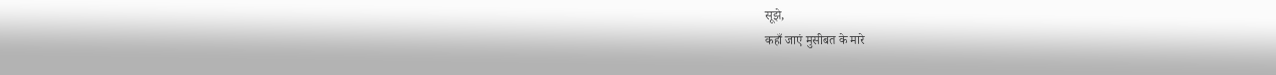सूझे,
कहाँ जाएं मुसीबत के मारे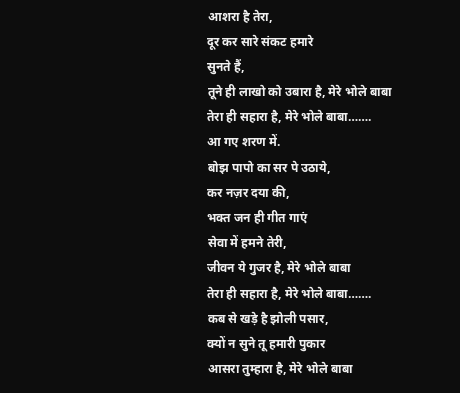आशरा है तेरा,
दूर कर सारे संकट हमारे
सुनते हैं,
तूने ही लाखो को उबारा है, मेरे भोले बाबा
तेरा ही सहारा है, मेरे भोले बाबा…….
आ गए शरण में.
बोझ पापो का सर पे उठाये,
कर नज़र दया की,
भक्त जन ही गीत गाएं
सेवा में हमने तेरी,
जीवन ये गुजर है, मेरे भोले बाबा
तेरा ही सहारा है, मेरे भोले बाबा…….
कब से खड़े है झोली पसार,
क्यों न सुने तू हमारी पुकार
आसरा तुम्हारा है, मेरे भोले बाबा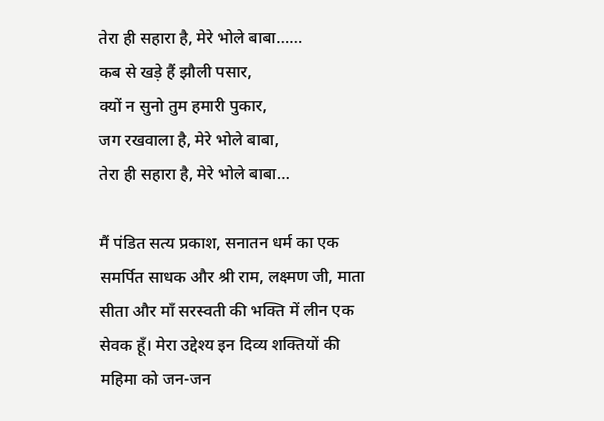तेरा ही सहारा है, मेरे भोले बाबा……
कब से खड़े हैं झौली पसार,
क्यों न सुनो तुम हमारी पुकार,
जग रखवाला है, मेरे भोले बाबा,
तेरा ही सहारा है, मेरे भोले बाबा…

मैं पंडित सत्य प्रकाश, सनातन धर्म का एक समर्पित साधक और श्री राम, लक्ष्मण जी, माता सीता और माँ सरस्वती की भक्ति में लीन एक सेवक हूँ। मेरा उद्देश्य इन दिव्य शक्तियों की महिमा को जन-जन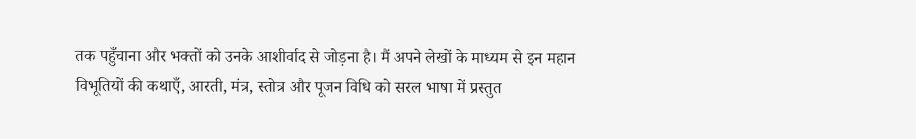तक पहुँचाना और भक्तों को उनके आशीर्वाद से जोड़ना है। मैं अपने लेखों के माध्यम से इन महान विभूतियों की कथाएँ, आरती, मंत्र, स्तोत्र और पूजन विधि को सरल भाषा में प्रस्तुत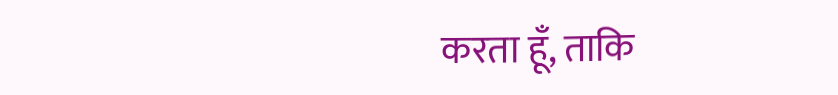करता हूँ, ताकि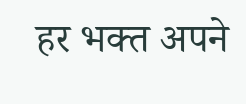हर भक्त अपने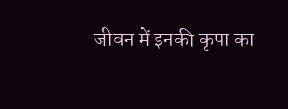जीवन में इनकी कृपा का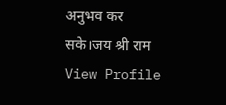अनुभव कर सके।जय श्री राम View Profile